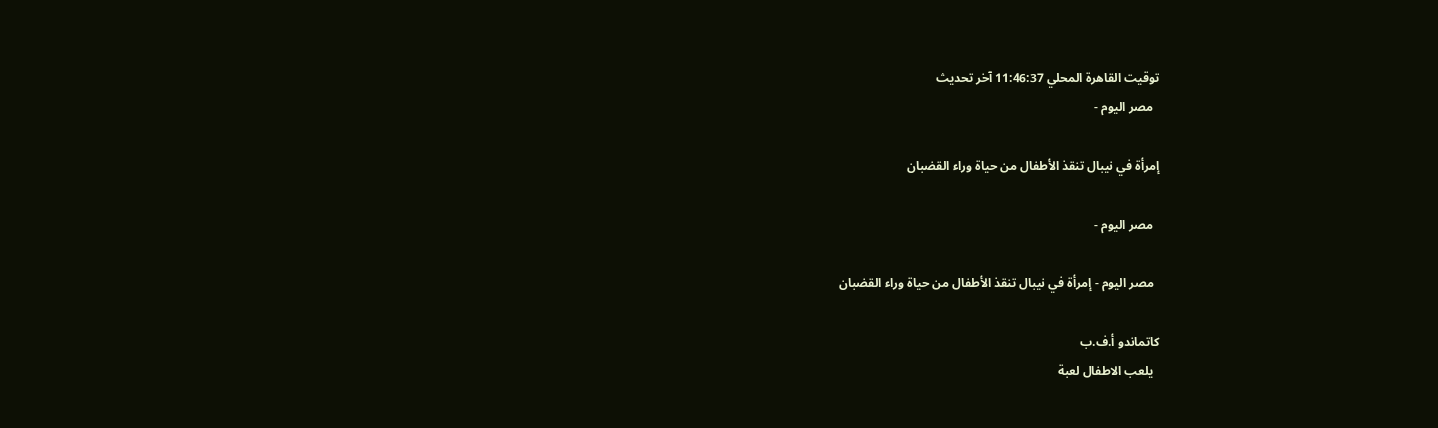توقيت القاهرة المحلي 11:46:37 آخر تحديث
  مصر اليوم -

إمرأة في نيبال تنقذ الأطفال من حياة وراء القضبان

  مصر اليوم -

  مصر اليوم - إمرأة في نيبال تنقذ الأطفال من حياة وراء القضبان

كاتماندو أ.ف.ب
  يلعب الاطفال لعبة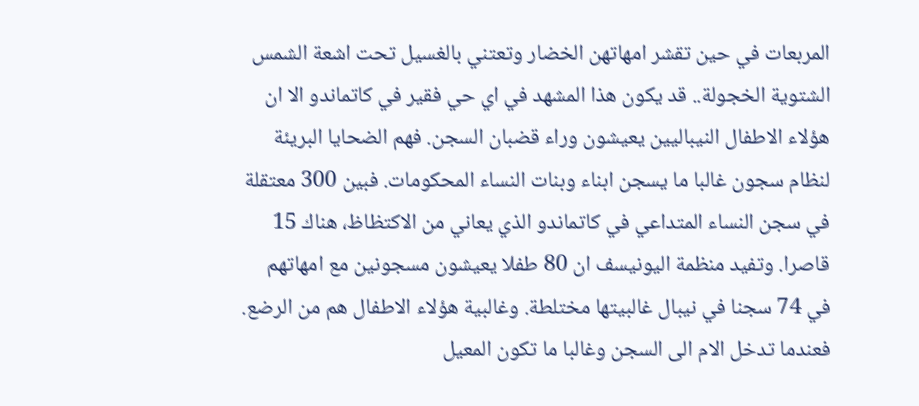المربعات في حين تقشر امهاتهن الخضار وتعتني بالغسيل تحت اشعة الشمس الشتوية الخجولة.. قد يكون هذا المشهد في اي حي فقير في كاتماندو الا ان هؤلاء الاطفال النيباليين يعيشون وراء قضبان السجن. فهم الضحايا البريئة لنظام سجون غالبا ما يسجن ابناء وبنات النساء المحكومات. فبين 300 معتقلة في سجن النساء المتداعي في كاتماندو الذي يعاني من الاكتظاظ، هناك 15 قاصرا. وتفيد منظمة اليونيسف ان 80 طفلا يعيشون مسجونين مع امهاتهم في 74 سجنا في نيبال غالبيتها مختلطة. وغالبية هؤلاء الاطفال هم من الرضع. فعندما تدخل الام الى السجن وغالبا ما تكون المعيل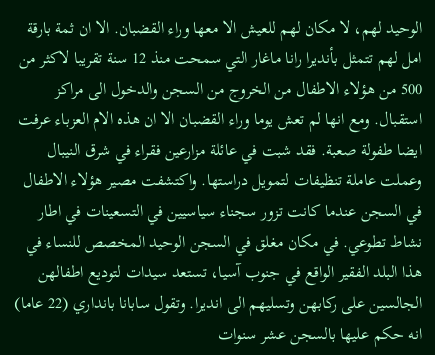الوحيد لهم، لا مكان لهم للعيش الا معها وراء القضبان. الا ان ثمة بارقة امل لهم تتمثل بأنديرا رانا ماغار التي سمحت منذ 12 سنة تقريبا لاكثر من 500 من هؤلاء الاطفال من الخروج من السجن والدخول الى مراكز استقبال. ومع انها لم تعش يوما وراء القضبان الا ان هذه الام العزباء عرفت ايضا طفولة صعبة. فقد شبت في عائلة مزارعين فقراء في شرق النيبال وعملت عاملة تنظيفات لتمويل دراستها. واكتشفت مصير هؤلاء الاطفال في السجن عندما كانت تزور سجناء سياسيين في التسعينات في اطار نشاط تطوعي. في مكان مغلق في السجن الوحيد المخصص للنساء في هذا البلد الفقير الواقع في جنوب آسيا، تستعد سيدات لتوديع اطفالهن الجالسين على ركابهن وتسليهم الى انديرا. وتقول سابانا بانداري (22 عاما) انه حكم عليها بالسجن عشر سنوات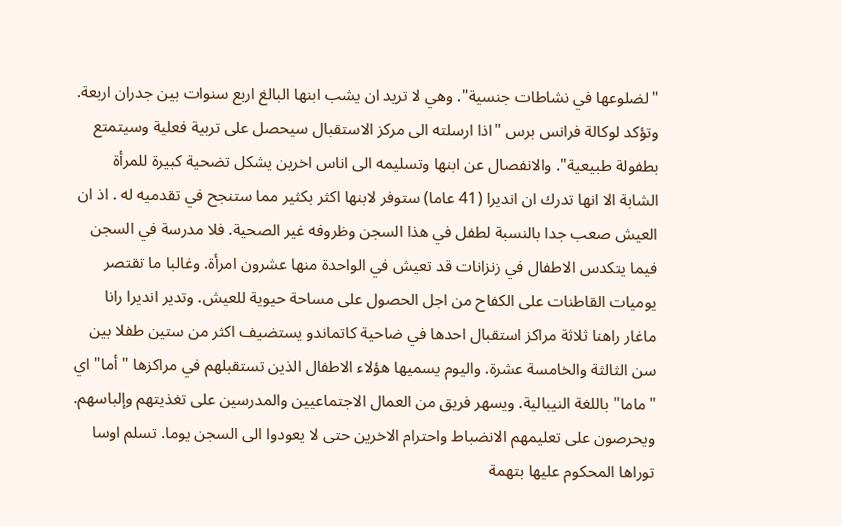"لضلوعها في نشاطات جنسية". وهي لا تريد ان يشب ابنها البالغ اربع سنوات بين جدران اربعة. وتؤكد لوكالة فرانس برس "اذا ارسلته الى مركز الاستقبال سيحصل على تربية فعلية وسيتمتع بطفولة طبيعية". والانفصال عن ابنها وتسليمه الى اناس اخرين يشكل تضحية كبيرة للمرأة الشابة الا انها تدرك ان انديرا (41 عاما) ستوفر لابنها اكثر بكثير مما ستنجح في تقدميه له . اذ ان العيش صعب جدا بالنسبة لطفل في هذا السجن وظروفه غير الصحية. فلا مدرسة في السجن فيما يتكدس الاطفال في زنزانات قد تعيش في الواحدة منها عشرون امرأة. وغالبا ما تقتصر يوميات القاطنات على الكفاح من اجل الحصول على مساحة حيوية للعيش. وتدير انديرا رانا ماغار راهنا ثلاثة مراكز استقبال احدها في ضاحية كاتماندو يستضيف اكثر من ستين طفلا بين سن الثالثة والخامسة عشرة. واليوم يسميها هؤلاء الاطفال الذين تستقبلهم في مراكزها "أما" اي "ماما" باللغة النيبالية. ويسهر فريق من العمال الاجتماعيين والمدرسين على تغذيتهم وإلباسهم. ويحرصون على تعليمهم الانضباط واحترام الاخرين حتى لا يعودوا الى السجن يوما. تسلم اوسا توراها المحكوم عليها بتهمة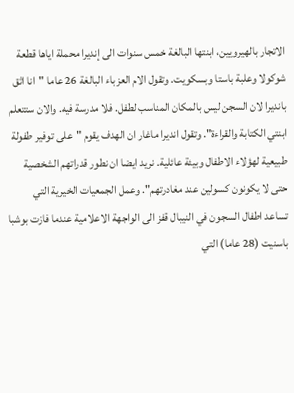الاتجار بالهيرويين، ابنتها البالغة خمس سنوات الى إنديرا محملة اياها قطعة شوكولا وعلبة باستا وبسكويت. وتقول الام العزباء البالغة 26 عاما "انا اثق بانديرا لان السجن ليس بالمكان المناسب لطفل. فلا مدرسة فيه. والان ستتعلم ابنتي الكتابة والقراءة". وتقول انديرا ماغار ان الهدف يقوم "على توفير طفولة طبيعية لهؤلاء الاطفال وبيئة عائلية. نريد ايضا ان نطور قدراتهم الشخصية حتى لا يكونون كسولين عند مغادرتهم". وعمل الجمعيات الخيرية التي تساعد اطفال السجون في النيبال قفز الى الواجهة الاعلامية عندما فازت بوشبا باسنيت (28 عاما) التي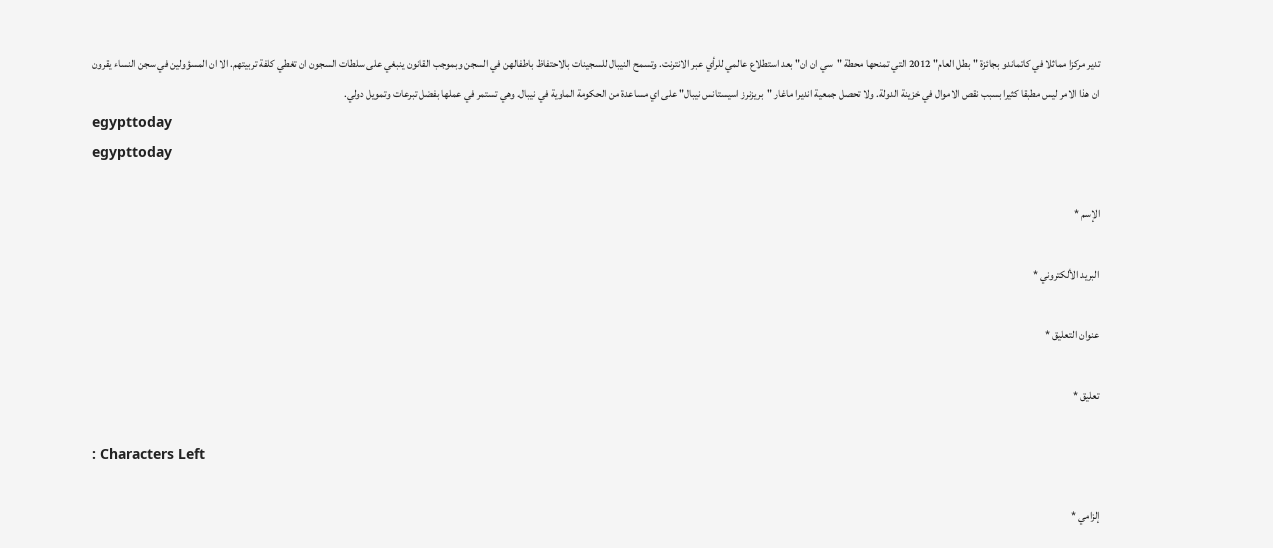تدير مركزا مماثلا في كاتماندو بجائزة "بطل العام" 2012 التي تمنحها محطة "سي ان ان" بعد استطلاع عالمي للرأي عبر الانترنت. وتسمح النيبال للسجينات بالاحتفاظ باطفالهن في السجن وبموجب القانون ينبغي على سلطات السجون ان تغطي كلفة تربيتهم. الا ان المسؤولين في سجن النساء يقرون ان هذا الامر ليس مطبقا كثيرا بسبب نقص الاموال في خزينة الدولة. ولا تحصل جمعية انديرا ماغار "بريزنرز اسيستانس نيبال" على اي مساعدة من الحكومة الماوية في نيبال. وهي تستمر في عملها بفضل تبرعات وتمويل دولي.
egypttoday
egypttoday

الإسم *

البريد الألكتروني *

عنوان التعليق *

تعليق *

: Characters Left

إلزامي *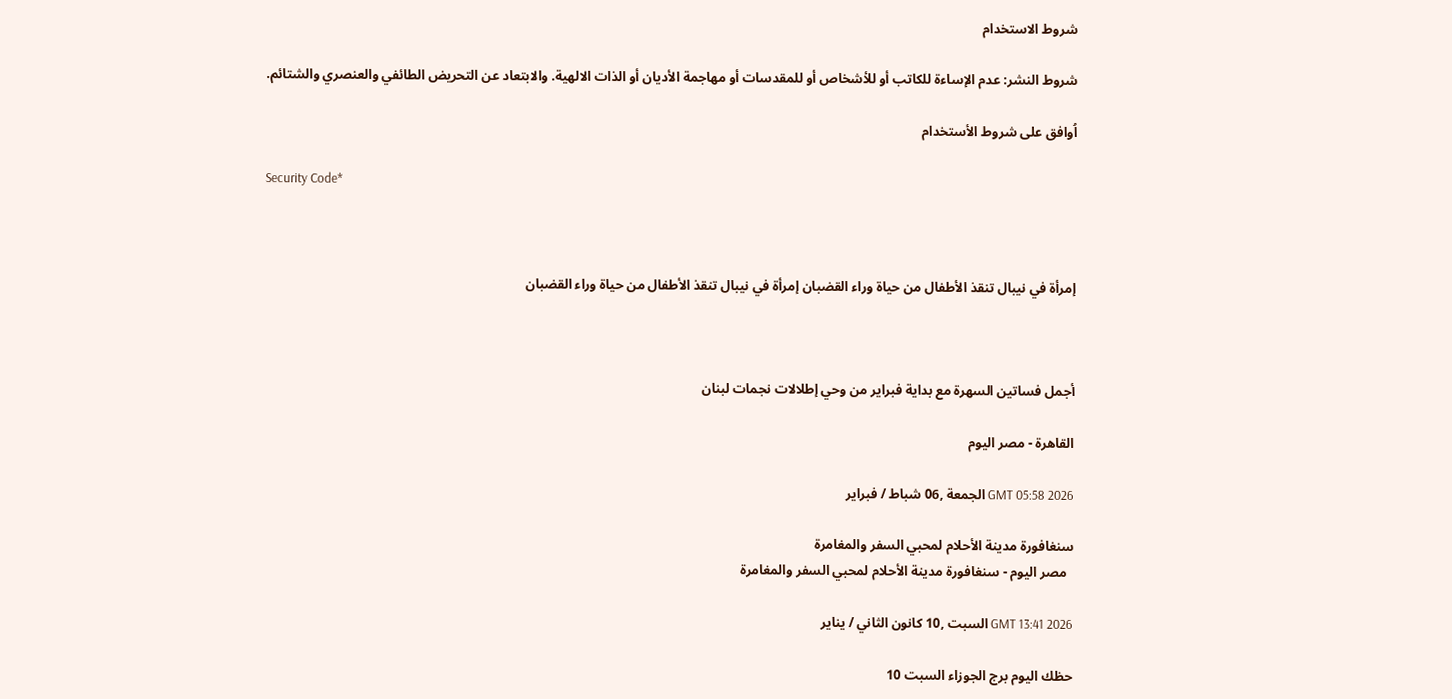شروط الاستخدام

شروط النشر: عدم الإساءة للكاتب أو للأشخاص أو للمقدسات أو مهاجمة الأديان أو الذات الالهية. والابتعاد عن التحريض الطائفي والعنصري والشتائم.

اُوافق على شروط الأستخدام

Security Code*



إمرأة في نيبال تنقذ الأطفال من حياة وراء القضبان إمرأة في نيبال تنقذ الأطفال من حياة وراء القضبان



أجمل فساتين السهرة مع بداية فبراير من وحي إطلالات نجمات لبنان

القاهرة - مصر اليوم

GMT 05:58 2026 الجمعة ,06 شباط / فبراير

سنغافورة مدينة الأحلام لمحبي السفر والمغامرة
  مصر اليوم - سنغافورة مدينة الأحلام لمحبي السفر والمغامرة

GMT 13:41 2026 السبت ,10 كانون الثاني / يناير

حظك اليوم برج الجوزاء السبت 10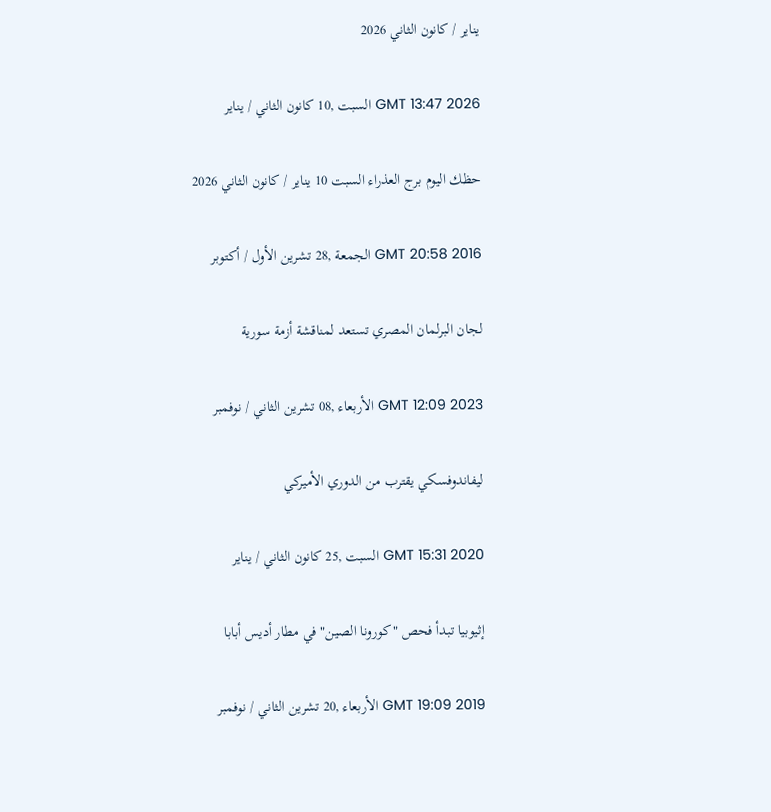يناير / كانون الثاني 2026

GMT 13:47 2026 السبت ,10 كانون الثاني / يناير

حظك اليوم برج العذراء السبت 10 يناير / كانون الثاني 2026

GMT 20:58 2016 الجمعة ,28 تشرين الأول / أكتوبر

لجان البرلمان المصري تستعد لمناقشة أزمة سورية

GMT 12:09 2023 الأربعاء ,08 تشرين الثاني / نوفمبر

ليفاندوفسكي يقترب من الدوري الأميركي

GMT 15:31 2020 السبت ,25 كانون الثاني / يناير

إثيوبيا تبدأ فحص "كورونا الصين" في مطار أديس أبابا

GMT 19:09 2019 الأربعاء ,20 تشرين الثاني / نوفمبر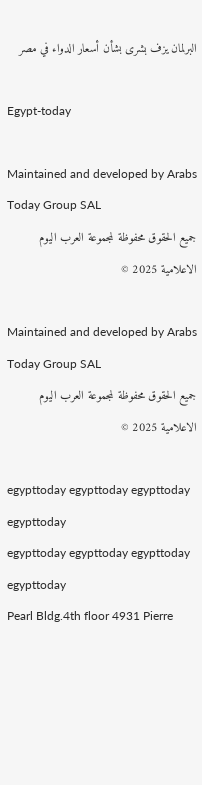البرلمان يزف بشرى بشأن أسعار الدواء في مصر

Egypt-today

Maintained and developed by Arabs Today Group SAL
جميع الحقوق محفوظة لمجموعة العرب اليوم الاعلامية 2025 ©

Maintained and developed by Arabs Today Group SAL
جميع الحقوق محفوظة لمجموعة العرب اليوم الاعلامية 2025 ©

egypttoday egypttoday egypttoday egypttoday
egypttoday egypttoday egypttoday
egypttoday
Pearl Bldg.4th floor 4931 Pierre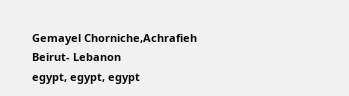Gemayel Chorniche,Achrafieh Beirut- Lebanon
egypt, egypt, egypt